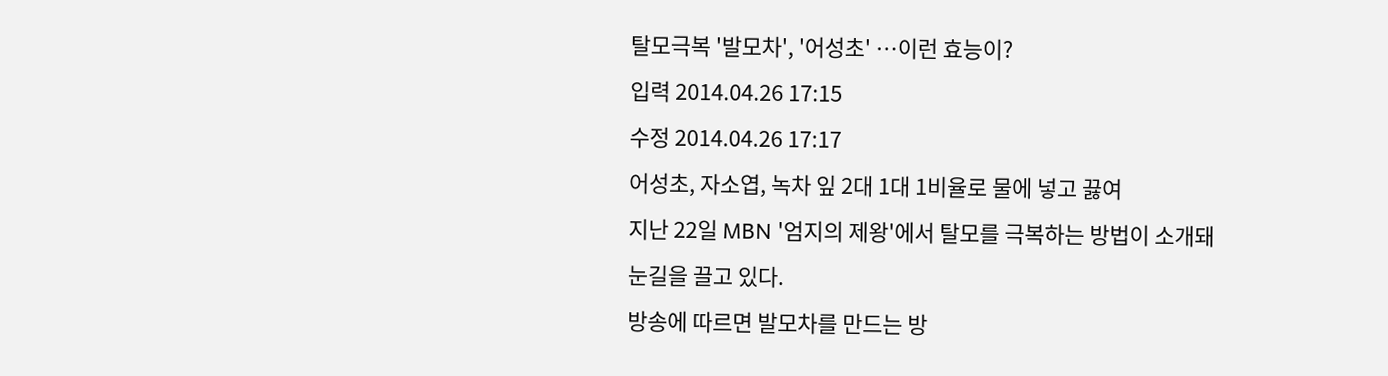탈모극복 '발모차', '어성초' …이런 효능이?
입력 2014.04.26 17:15
수정 2014.04.26 17:17
어성초, 자소엽, 녹차 잎 2대 1대 1비율로 물에 넣고 끓여
지난 22일 MBN '엄지의 제왕'에서 탈모를 극복하는 방법이 소개돼 눈길을 끌고 있다.
방송에 따르면 발모차를 만드는 방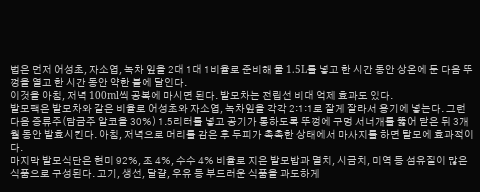법은 먼저 어성초, 자소엽, 녹차 잎을 2대 1대 1비율로 준비해 물 1.5L를 넣고 한 시간 동안 상온에 둔 다음 뚜껑을 열고 한 시간 동안 약한 불에 달인다.
이것을 아침, 저녁 100ml씩 공복에 마시면 된다. 발모차는 전립선 비대 억제 효과도 있다.
발모팩은 발모차와 같은 비율로 어성초와 자소엽, 녹차잎을 각각 2:1:1로 잘게 잘라서 용기에 넣는다. 그런 다음 증류주(담금주 알코올 30%) 1.5리터를 넣고 공기가 통하도록 뚜껑에 구멍 서너개를 뚫어 닫은 뒤 3개월 동안 발효시킨다. 아침, 저녁으로 머리를 감은 후 두피가 촉촉한 상태에서 마사지를 하면 탈모에 효과적이다.
마지막 발모식단은 현미 92%, 조 4%, 수수 4% 비율로 지은 발모밥과 멸치, 시금치, 미역 등 섬유질이 많은 식품으로 구성된다. 고기, 생선, 달걀, 우유 등 부드러운 식품을 과도하게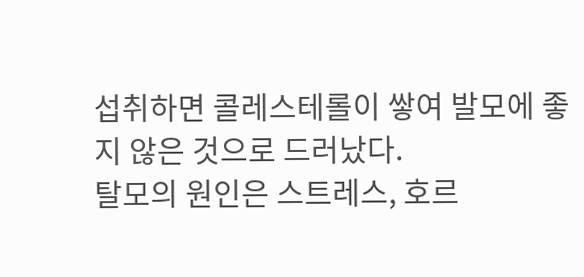섭취하면 콜레스테롤이 쌓여 발모에 좋지 않은 것으로 드러났다.
탈모의 원인은 스트레스, 호르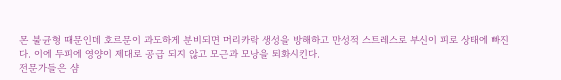몬 불균형 때문인데 호르문이 과도하게 분비되면 머리카락 생성을 방해하고 만성적 스트레스로 부신이 피로 상태에 빠진다. 이에 두피에 영양이 제대로 공급 되지 않고 모근과 모낭을 퇴화시킨다.
전문가들은 샴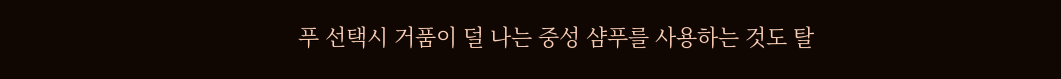푸 선택시 거품이 덜 나는 중성 샴푸를 사용하는 것도 탈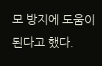모 방지에 도움이 된다고 했다.